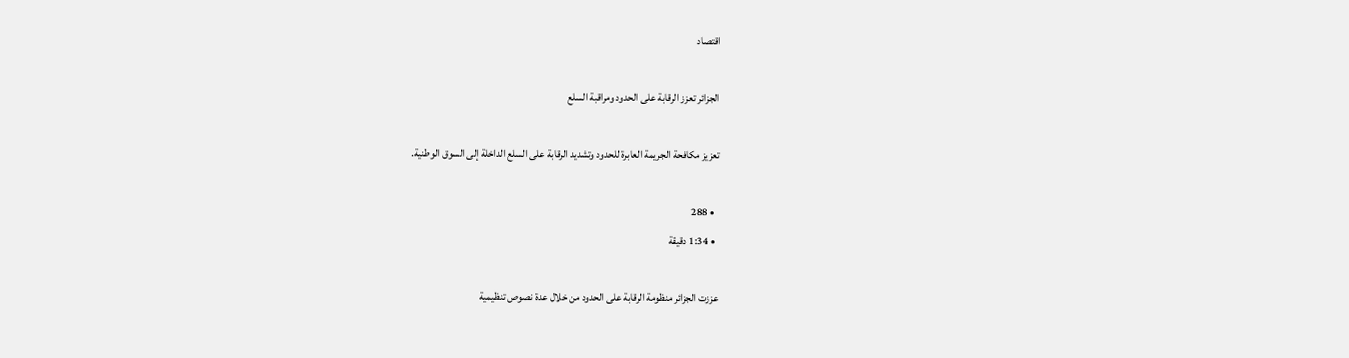اقتصاد

الجزائر تعزز الرقابة على الحدود ومراقبة السلع

تعزيز مكافحة الجريمة العابرة للحدود وتشديد الرقابة على السلع الداخلة إلى السوق الوطنية.

  • 288
  • 1:34 دقيقة

عززت الجزائر منظومة الرقابة على الحدود من خلال عدة نصوص تنظيمية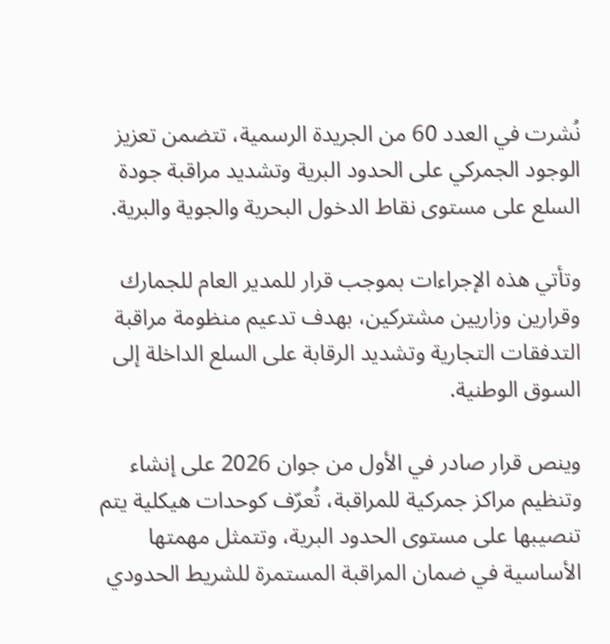نُشرت في العدد 60 من الجريدة الرسمية، تتضمن تعزيز الوجود الجمركي على الحدود البرية وتشديد مراقبة جودة السلع على مستوى نقاط الدخول البحرية والجوية والبرية.

وتأتي هذه الإجراءات بموجب قرار للمدير العام للجمارك وقرارين وزاريين مشتركين، بهدف تدعيم منظومة مراقبة التدفقات التجارية وتشديد الرقابة على السلع الداخلة إلى السوق الوطنية.

وينص قرار صادر في الأول من جوان 2026 على إنشاء وتنظيم مراكز جمركية للمراقبة، تُعرّف كوحدات هيكلية يتم تنصيبها على مستوى الحدود البرية، وتتمثل مهمتها الأساسية في ضمان المراقبة المستمرة للشريط الحدودي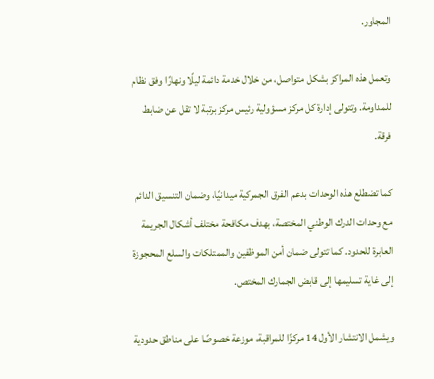المجاور.

وتعمل هذه المراكز بشكل متواصل، من خلال خدمة دائمة ليلًا ونهارًا وفق نظام للمداومة. وتتولى إدارة كل مركز مسؤولية رئيس مركز برتبة لا تقل عن ضابط فرقة.

كما تضطلع هذه الوحدات بدعم الفرق الجمركية ميدانيًا، وضمان التنسيق الدائم مع وحدات الدرك الوطني المختصة، بهدف مكافحة مختلف أشكال الجريمة العابرة للحدود. كما تتولى ضمان أمن الموظفين والممتلكات والسلع المحجوزة إلى غاية تسليمها إلى قابض الجمارك المختص.

ويشمل الانتشار الأول 14 مركزًا للمراقبة، موزعة خصوصًا على مناطق حدودية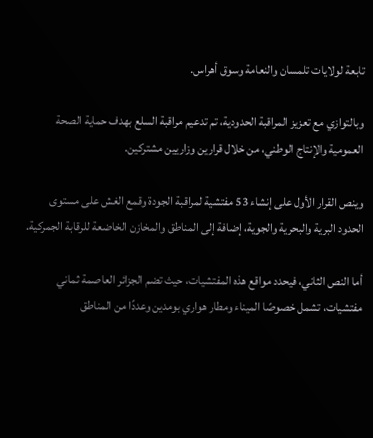تابعة لولايات تلمسان والنعامة وسوق أهراس.

وبالتوازي مع تعزيز المراقبة الحدودية، تم تدعيم مراقبة السلع بهدف حماية الصحة العمومية والإنتاج الوطني، من خلال قرارين وزاريين مشتركين.

وينص القرار الأول على إنشاء 53 مفتشية لمراقبة الجودة وقمع الغش على مستوى الحدود البرية والبحرية والجوية، إضافة إلى المناطق والمخازن الخاضعة للرقابة الجمركية.

أما النص الثاني، فيحدد مواقع هذه المفتشيات، حيث تضم الجزائر العاصمة ثماني مفتشيات، تشمل خصوصًا الميناء ومطار هواري بومدين وعددًا من المناطق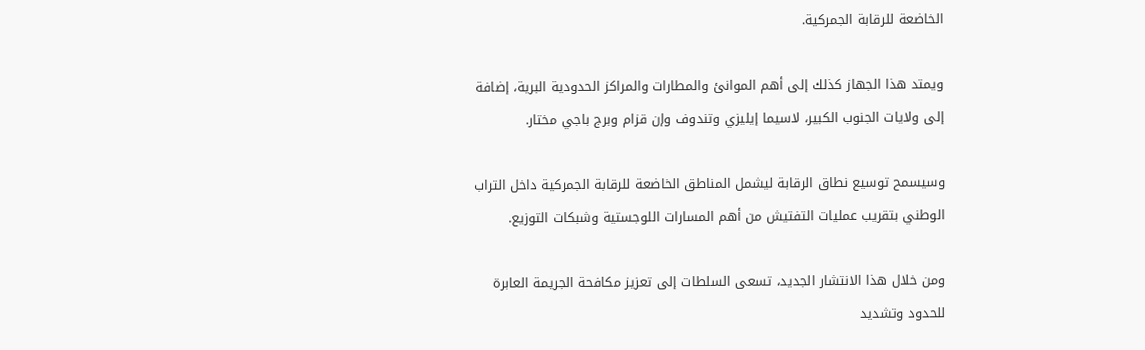الخاضعة للرقابة الجمركية.

ويمتد هذا الجهاز كذلك إلى أهم الموانئ والمطارات والمراكز الحدودية البرية، إضافة إلى ولايات الجنوب الكبير، لاسيما إيليزي وتندوف وإن قزام وبرج باجي مختار.

وسيسمح توسيع نطاق الرقابة ليشمل المناطق الخاضعة للرقابة الجمركية داخل التراب الوطني بتقريب عمليات التفتيش من أهم المسارات اللوجستية وشبكات التوزيع.

ومن خلال هذا الانتشار الجديد، تسعى السلطات إلى تعزيز مكافحة الجريمة العابرة للحدود وتشديد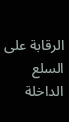الرقابة على السلع الداخلة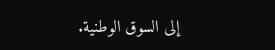إلى السوق الوطنية.